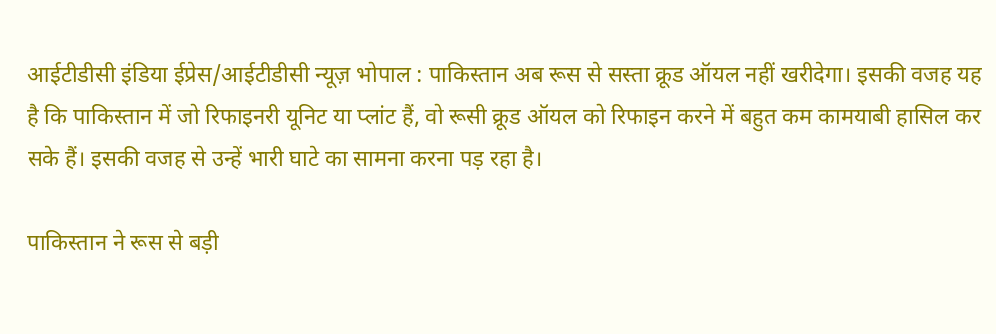आईटीडीसी इंडिया ईप्रेस/आईटीडीसी न्यूज़ भोपाल : पाकिस्तान अब रूस से सस्ता क्रूड ऑयल नहीं खरीदेगा। इसकी वजह यह है कि पाकिस्तान में जो रिफाइनरी यूनिट या प्लांट हैं, वो रूसी क्रूड ऑयल को रिफाइन करने में बहुत कम कामयाबी हासिल कर सके हैं। इसकी वजह से उन्हें भारी घाटे का सामना करना पड़ रहा है।

पाकिस्तान ने रूस से बड़ी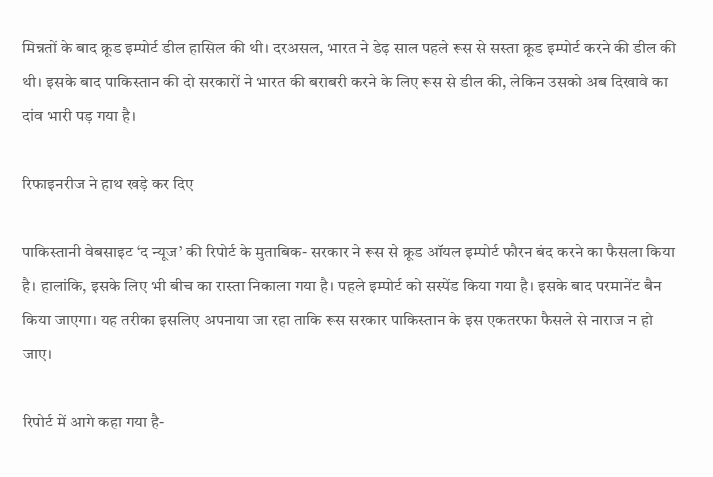मिन्नतों के बाद क्रूड इम्पोर्ट डील हासिल की थी। दरअसल, भारत ने डेढ़ साल पहले रूस से सस्ता क्रूड इम्पोर्ट करने की डील की थी। इसके बाद पाकिस्तान की दो सरकारों ने भारत की बराबरी करने के लिए रूस से डील की, लेकिन उसको अब दिखावे का दांव भारी पड़ गया है।

रिफाइनरीज ने हाथ खड़े कर दिए

पाकिस्तानी वेबसाइट ‘द न्यूज’ की रिपोर्ट के मुताबिक- सरकार ने रूस से क्रूड ऑयल इम्पोर्ट फौरन बंद करने का फैसला किया है। हालांकि, इसके लिए भी बीच का रास्ता निकाला गया है। पहले इम्पोर्ट को सस्पेंड किया गया है। इसके बाद परमानेंट बैन किया जाएगा। यह तरीका इसलिए अपनाया जा रहा ताकि रूस सरकार पाकिस्तान के इस एकतरफा फैसले से नाराज न हो जाए।

रिपोर्ट में आगे कहा गया है-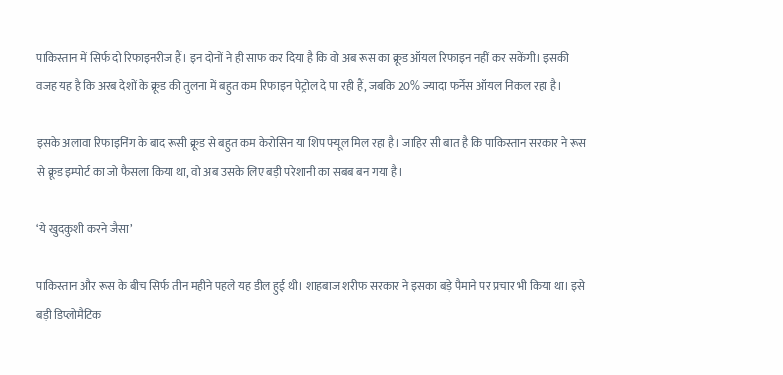पाकिस्तान में सिर्फ दो रिफाइनरीज हैं। इन दोनों ने ही साफ कर दिया है कि वो अब रूस का क्रूड ऑयल रिफाइन नहीं कर सकेंगी। इसकी वजह यह है कि अरब देशों के क्रूड की तुलना में बहुत कम रिफाइन पेट्रोल दे पा रही हैं, जबकि 20% ज्यादा फर्नेस ऑयल निकल रहा है।

इसके अलावा रिफाइनिंग के बाद रूसी क्रूड से बहुत कम केरोसिन या शिप फ्यूल मिल रहा है। जाहिर सी बात है कि पाकिस्तान सरकार ने रूस से क्रूड इम्पोर्ट का जो फैसला किया था, वो अब उसके लिए बड़ी परेशानी का सबब बन गया है।

‘ये खुदकुशी करने जैसा’

पाकिस्तान और रूस के बीच सिर्फ तीन महीने पहले यह डील हुई थी। शाहबाज शरीफ सरकार ने इसका बड़े पैमाने पर प्रचार भी किया था। इसे बड़ी डिप्लोमैटिक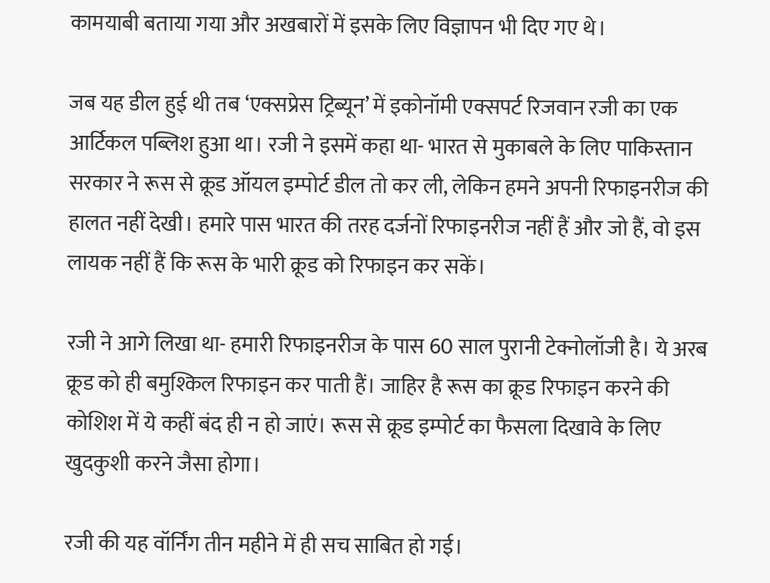कामयाबी बताया गया और अखबारों में इसके लिए विज्ञापन भी दिए गए थे।

जब यह डील हुई थी तब ‘एक्सप्रेस ट्रिब्यून’ में इकोनॉमी एक्सपर्ट रिजवान रजी का एक आर्टिकल पब्लिश हुआ था। रजी ने इसमें कहा था- भारत से मुकाबले के लिए पाकिस्तान सरकार ने रूस से क्रूड ऑयल इम्पोर्ट डील तो कर ली, लेकिन हमने अपनी रिफाइनरीज की हालत नहीं देखी। हमारे पास भारत की तरह दर्जनों रिफाइनरीज नहीं हैं और जो हैं, वो इस लायक नहीं हैं कि रूस के भारी क्रूड को रिफाइन कर सकें।

रजी ने आगे लिखा था- हमारी रिफाइनरीज के पास 60 साल पुरानी टेक्नोलॉजी है। ये अरब क्रूड को ही बमुश्किल रिफाइन कर पाती हैं। जाहिर है रूस का क्रूड रिफाइन करने की कोशिश में ये कहीं बंद ही न हो जाएं। रूस से क्रूड इम्पोर्ट का फैसला दिखावे के लिए खुदकुशी करने जैसा होगा।

रजी की यह वॉर्निंग तीन महीने में ही सच साबित हो गई।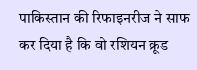पाकिस्तान की रिफाइनरीज ने साफ कर दिया है कि वो रशियन क्रूड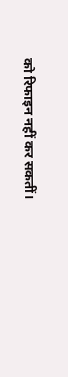को रिफाइन नहीं कर सकतीं।